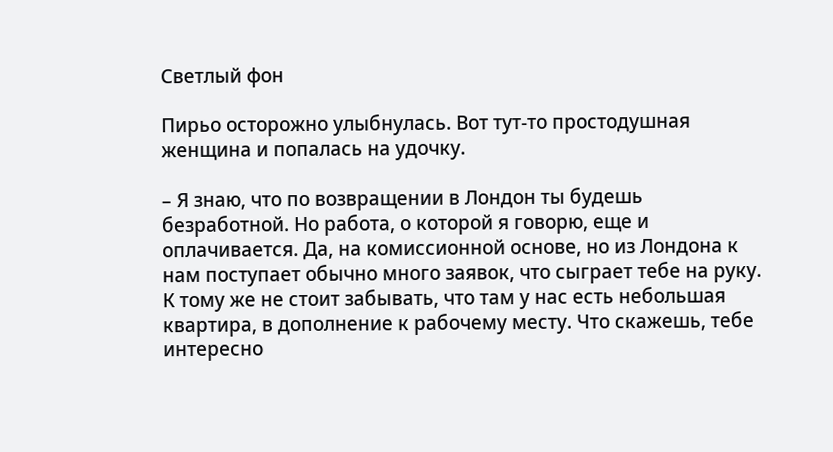Светлый фон

Пирьо осторожно улыбнулась. Вот тут-то простодушная женщина и попалась на удочку.

– Я знаю, что по возвращении в Лондон ты будешь безработной. Но работа, о которой я говорю, еще и оплачивается. Да, на комиссионной основе, но из Лондона к нам поступает обычно много заявок, что сыграет тебе на руку. К тому же не стоит забывать, что там у нас есть небольшая квартира, в дополнение к рабочему месту. Что скажешь, тебе интересно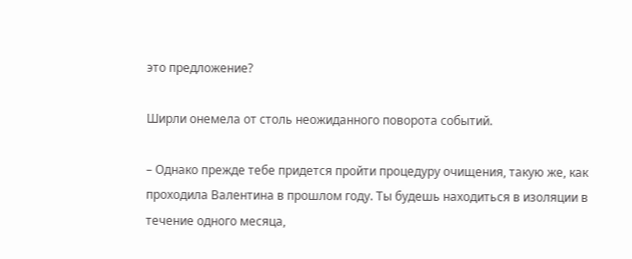это предложение?

Ширли онемела от столь неожиданного поворота событий.

– Однако прежде тебе придется пройти процедуру очищения, такую же, как проходила Валентина в прошлом году. Ты будешь находиться в изоляции в течение одного месяца,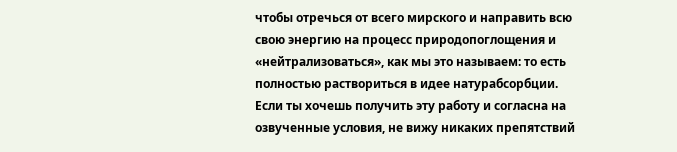чтобы отречься от всего мирского и направить всю свою энергию на процесс природопоглощения и «нейтрализоваться», как мы это называем: то есть полностью раствориться в идее натурабсорбции. Если ты хочешь получить эту работу и согласна на озвученные условия, не вижу никаких препятствий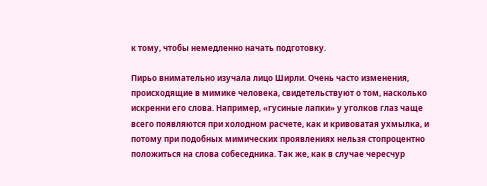к тому, чтобы немедленно начать подготовку.

Пирьо внимательно изучала лицо Ширли. Очень часто изменения, происходящие в мимике человека, свидетельствуют о том, насколько искренни его слова. Например, «гусиные лапки» у уголков глаз чаще всего появляются при холодном расчете, как и кривоватая ухмылка, и потому при подобных мимических проявлениях нельзя стопроцентно положиться на слова собеседника. Так же, как в случае чересчур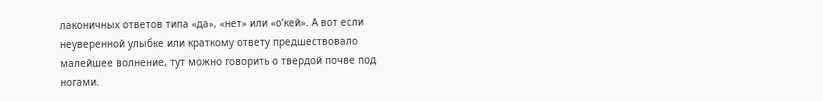лаконичных ответов типа «да», «нет» или «о’кей». А вот если неуверенной улыбке или краткому ответу предшествовало малейшее волнение, тут можно говорить о твердой почве под ногами.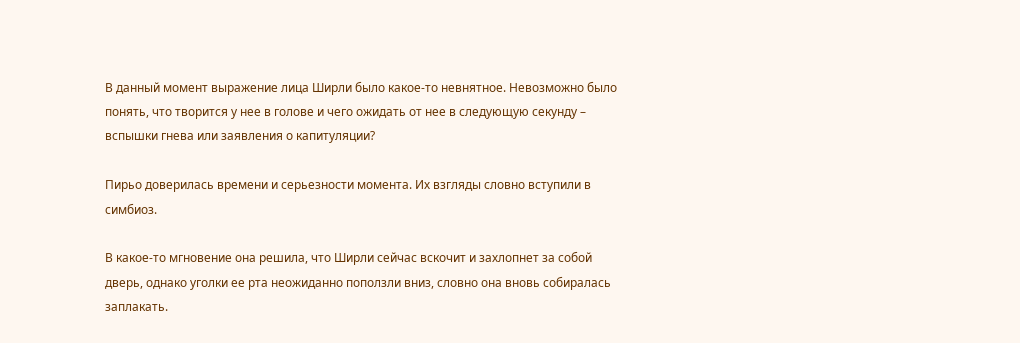В данный момент выражение лица Ширли было какое-то невнятное. Невозможно было понять, что творится у нее в голове и чего ожидать от нее в следующую секунду – вспышки гнева или заявления о капитуляции?

Пирьо доверилась времени и серьезности момента. Их взгляды словно вступили в симбиоз.

В какое-то мгновение она решила, что Ширли сейчас вскочит и захлопнет за собой дверь, однако уголки ее рта неожиданно поползли вниз, словно она вновь собиралась заплакать.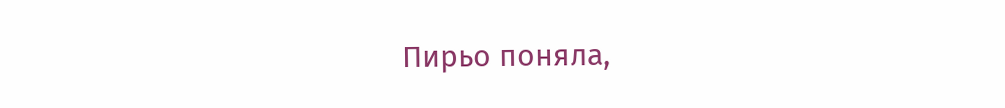Пирьо поняла,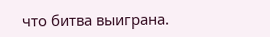что битва выиграна.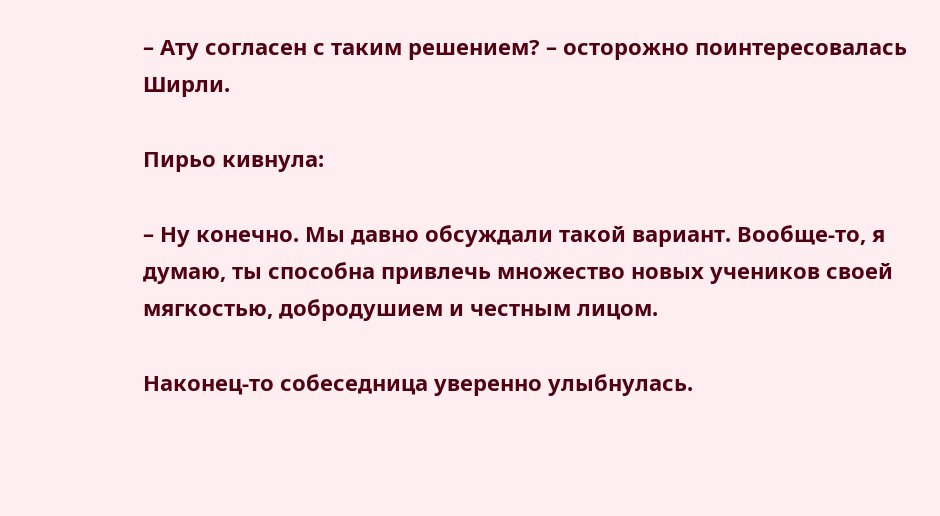– Ату согласен с таким решением? – осторожно поинтересовалась Ширли.

Пирьо кивнула:

– Ну конечно. Мы давно обсуждали такой вариант. Вообще-то, я думаю, ты способна привлечь множество новых учеников своей мягкостью, добродушием и честным лицом.

Наконец-то собеседница уверенно улыбнулась.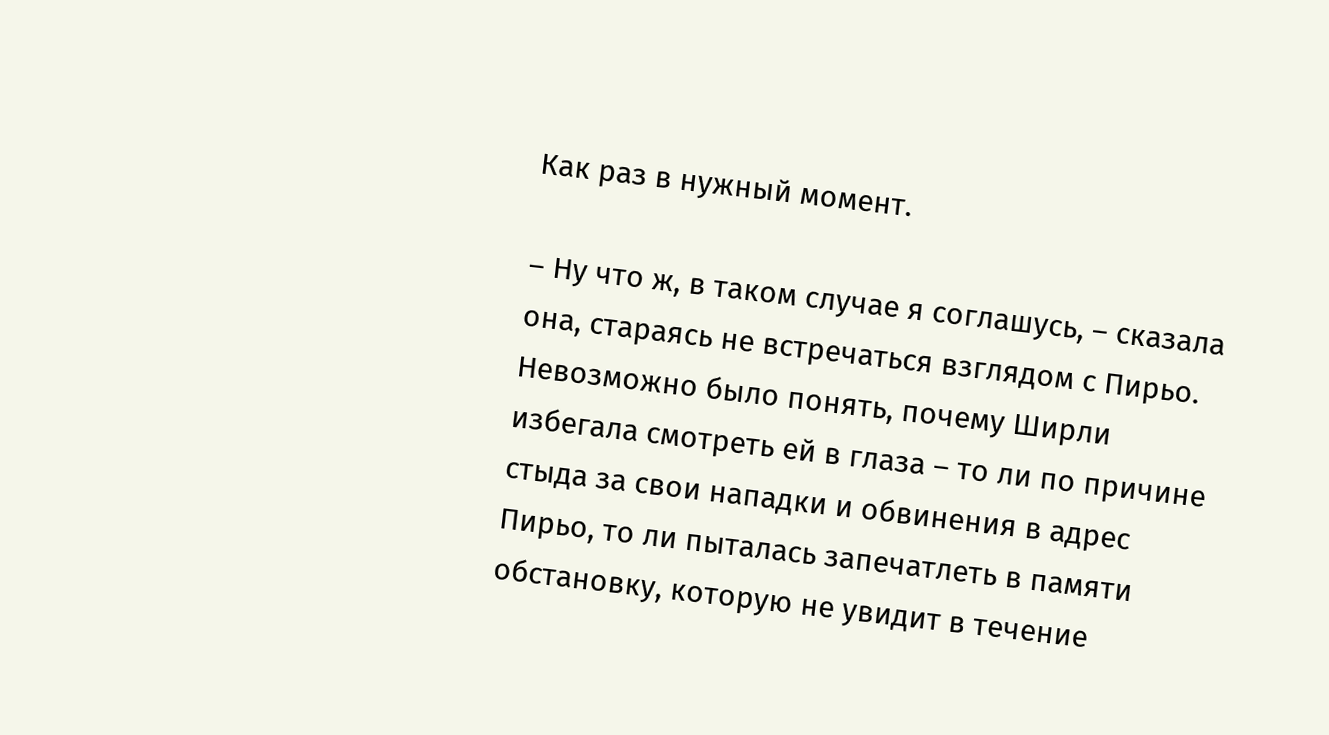Как раз в нужный момент.

– Ну что ж, в таком случае я соглашусь, – сказала она, стараясь не встречаться взглядом с Пирьо. Невозможно было понять, почему Ширли избегала смотреть ей в глаза – то ли по причине стыда за свои нападки и обвинения в адрес Пирьо, то ли пыталась запечатлеть в памяти обстановку, которую не увидит в течение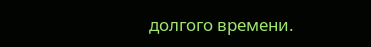долгого времени.